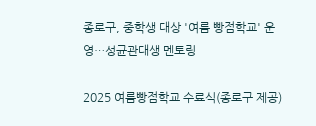종로구, 중학생 대상 '여름 빵점학교' 운영…성균관대생 멘토링

2025 여름빵점학교 수료식(종로구 제공)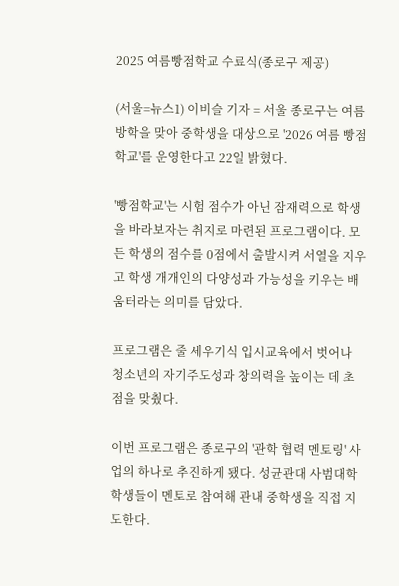2025 여름빵점학교 수료식(종로구 제공)

(서울=뉴스1) 이비슬 기자 = 서울 종로구는 여름방학을 맞아 중학생을 대상으로 '2026 여름 빵점학교'를 운영한다고 22일 밝혔다.

'빵점학교'는 시험 점수가 아닌 잠재력으로 학생을 바라보자는 취지로 마련된 프로그램이다. 모든 학생의 점수를 0점에서 출발시켜 서열을 지우고 학생 개개인의 다양성과 가능성을 키우는 배움터라는 의미를 담았다.

프로그램은 줄 세우기식 입시교육에서 벗어나 청소년의 자기주도성과 창의력을 높이는 데 초점을 맞췄다.

이번 프로그램은 종로구의 '관학 협력 멘토링' 사업의 하나로 추진하게 됐다. 성균관대 사범대학 학생들이 멘토로 참여해 관내 중학생을 직접 지도한다.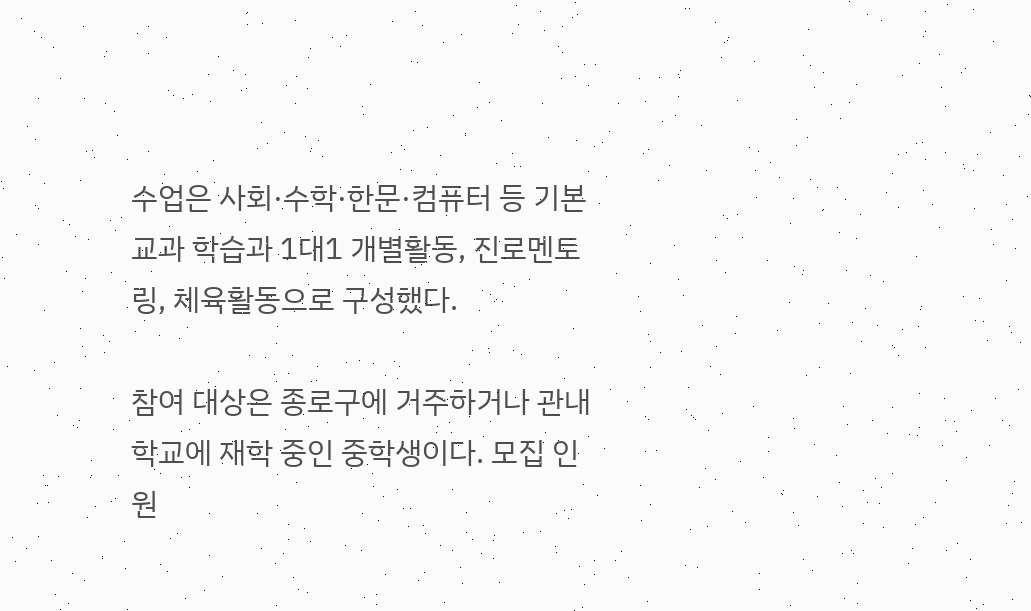수업은 사회·수학·한문·컴퓨터 등 기본교과 학습과 1대1 개별활동, 진로멘토링, 체육활동으로 구성했다.

참여 대상은 종로구에 거주하거나 관내 학교에 재학 중인 중학생이다. 모집 인원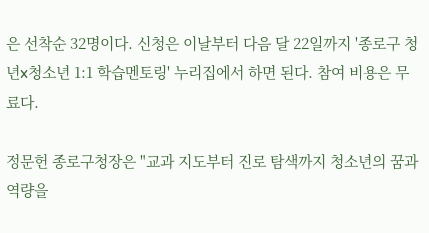은 선착순 32명이다. 신청은 이날부터 다음 달 22일까지 '종로구 청년x청소년 1:1 학습멘토링' 누리집에서 하면 된다. 참여 비용은 무료다.

정문헌 종로구청장은 "교과 지도부터 진로 탐색까지 청소년의 꿈과 역량을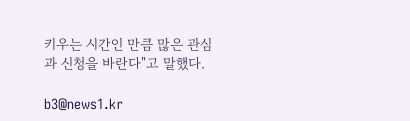키우는 시간인 만큼 많은 관심과 신청을 바란다"고 말했다.

b3@news1.kr